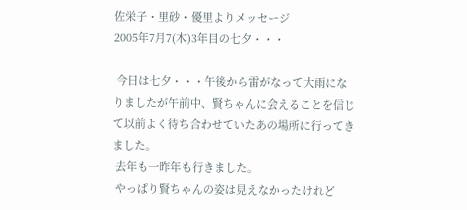佐栄子・里砂・優里よりメッセージ
2005年7月7(木)3年目の七夕・・・

 今日は七夕・・・午後から雷がなって大雨になりましたが午前中、賢ちゃんに会えることを信じて以前よく待ち合わせていたあの場所に行ってきました。
 去年も一昨年も行きました。
 やっぱり賢ちゃんの姿は見えなかったけれど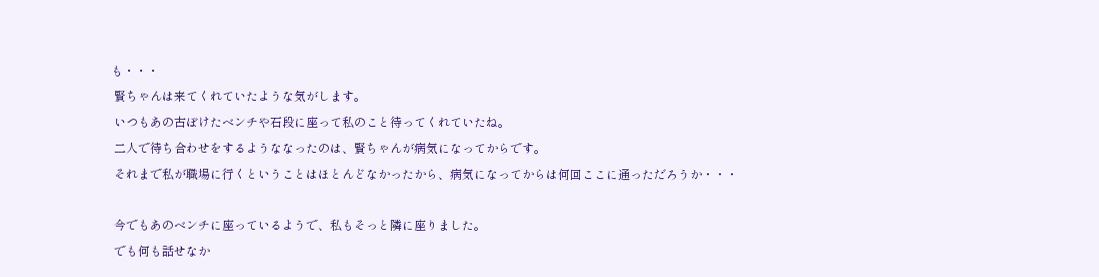も・・・
 賢ちゃんは来てくれていたような気がします。
 いつもあの古ぼけたベンチや石段に座って私のこと待ってくれていたね。
 二人で待ち合わせをするようななったのは、賢ちゃんが病気になってからです。
 それまで私が職場に行くということはほとんどなかったから、病気になってからは何回ここに通っただろうか・・・

 今でもあのベンチに座っているようで、私もそっと隣に座りました。
 でも何も話せなか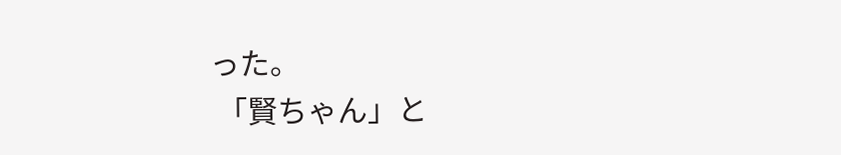った。
 「賢ちゃん」と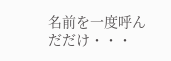名前を一度呼んだだけ・・・